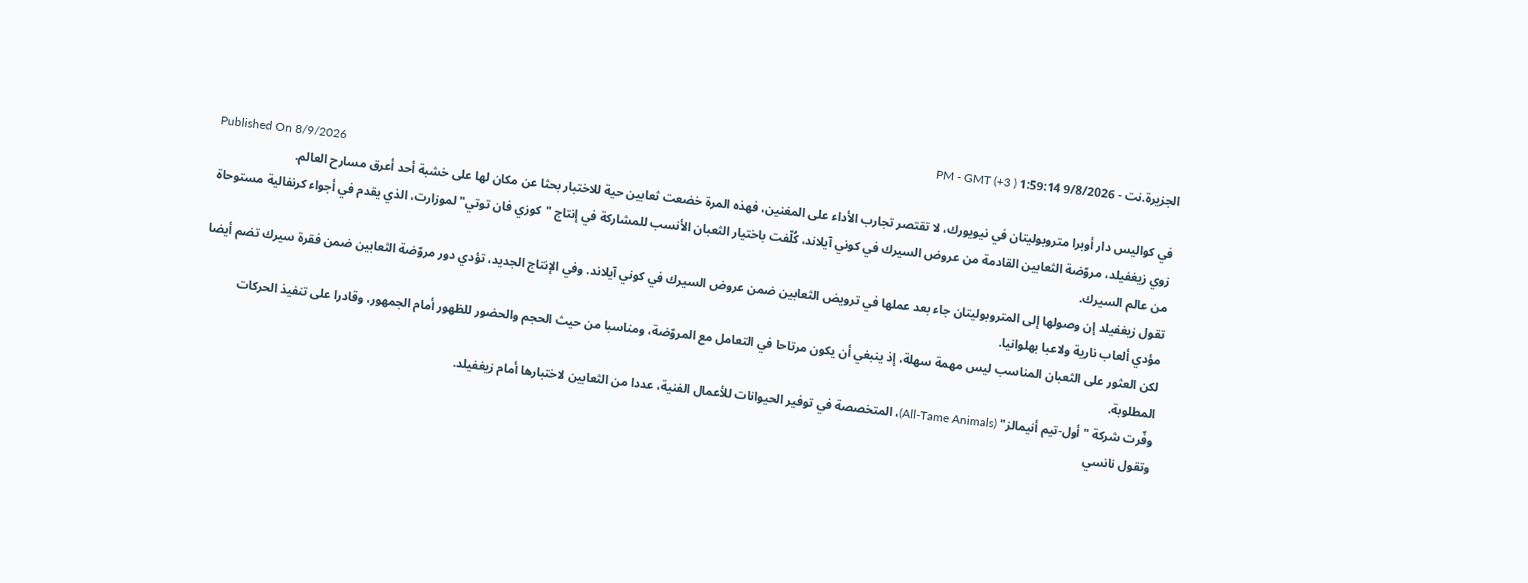الجزيرة.نت - 9/8/2026 1:59:14 PM - GMT (+3 )
Published On 8/9/2026
في كواليس دار أوبرا متروبوليتان في نيويورك، لا تقتصر تجارب الأداء على المغنين، فهذه المرة خضعت ثعابين حية للاختبار بحثا عن مكان لها على خشبة أحد أعرق مسارح العالم.
زوي زيغفيلد، مروّضة الثعابين القادمة من عروض السيرك في كوني آيلاند، كُلّفت باختيار الثعبان الأنسب للمشاركة في إنتاج "كوزي فان توتي" لموزارت، الذي يقدم في أجواء كرنفالية مستوحاة من عالم السيرك.
تقول زيغفيلد إن وصولها إلى المتروبوليتان جاء بعد عملها في ترويض الثعابين ضمن عروض السيرك في كوني آيلاند. وفي الإنتاج الجديد، تؤدي دور مروّضة الثعابين ضمن فقرة سيرك تضم أيضا مؤدي ألعاب نارية ولاعبا بهلوانيا.
لكن العثور على الثعبان المناسب ليس مهمة سهلة، إذ ينبغي أن يكون مرتاحا في التعامل مع المروّضة، ومناسبا من حيث الحجم والحضور للظهور أمام الجمهور، وقادرا على تنفيذ الحركات المطلوبة.
وفّرت شركة "أول-تيم أنيمالز" (All-Tame Animals)، المتخصصة في توفير الحيوانات للأعمال الفنية، عددا من الثعابين لاختبارها أمام زيغفيلد.
وتقول نانسي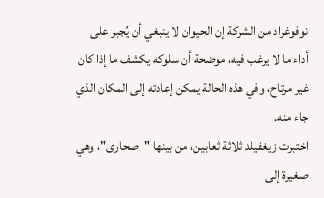نوفوغراد من الشركة إن الحيوان لا ينبغي أن يُجبر على أداء ما لا يرغب فيه، موضحة أن سلوكه يكشف ما إذا كان غير مرتاح، وفي هذه الحالة يمكن إعادته إلى المكان الذي جاء منه.
اختبرت زيغفيلد ثلاثة ثعابين، من بينها "صحارى"، وهي صغيرة إلى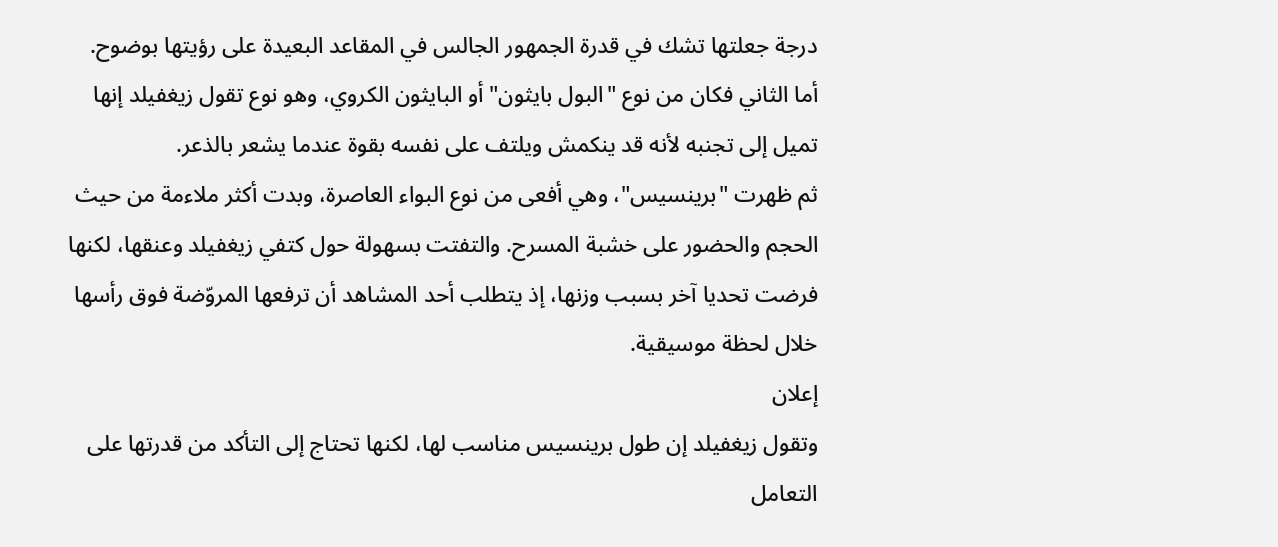درجة جعلتها تشك في قدرة الجمهور الجالس في المقاعد البعيدة على رؤيتها بوضوح.
أما الثاني فكان من نوع "البول بايثون" أو البايثون الكروي، وهو نوع تقول زيغفيلد إنها تميل إلى تجنبه لأنه قد ينكمش ويلتف على نفسه بقوة عندما يشعر بالذعر.
ثم ظهرت "برينسيس"، وهي أفعى من نوع البواء العاصرة، وبدت أكثر ملاءمة من حيث الحجم والحضور على خشبة المسرح. والتفتت بسهولة حول كتفي زيغفيلد وعنقها، لكنها فرضت تحديا آخر بسبب وزنها، إذ يتطلب أحد المشاهد أن ترفعها المروّضة فوق رأسها خلال لحظة موسيقية.
إعلان
وتقول زيغفيلد إن طول برينسيس مناسب لها، لكنها تحتاج إلى التأكد من قدرتها على التعامل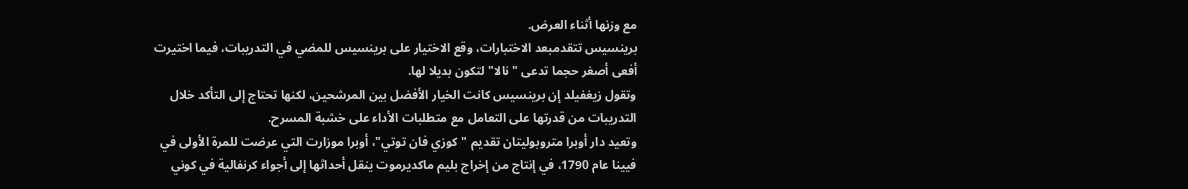مع وزنها أثناء العرض.
برينسيس تتقدمبعد الاختبارات، وقع الاختيار على برينسيس للمضي في التدريبات، فيما اختيرت أفعى أصغر حجما تدعى "نالا" لتكون بديلا لها.
وتقول زيغفيلد إن برينسيس كانت الخيار الأفضل بين المرشحين، لكنها تحتاج إلى التأكد خلال التدريبات من قدرتها على التعامل مع متطلبات الأداء على خشبة المسرح.
وتعيد دار أوبرا متروبوليتان تقديم "كوزي فان توتي"، أوبرا موزارت التي عرضت للمرة الأولى في فيينا عام 1790، في إنتاج من إخراج بليم ماكديرموت ينقل أحداثها إلى أجواء كرنفالية في كوني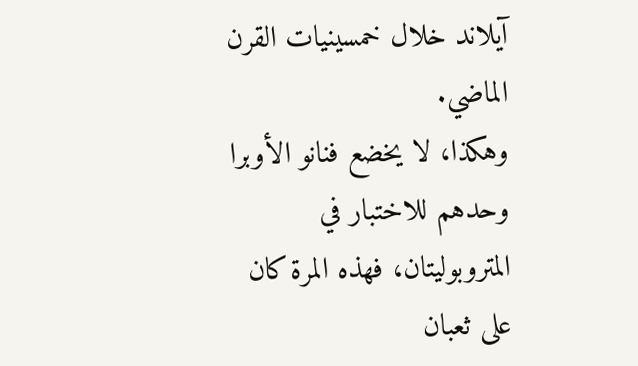آيلاند خلال خمسينيات القرن الماضي.
وهكذا، لا يخضع فنانو الأوبرا وحدهم للاختبار في المتروبوليتان، فهذه المرة كان على ثعبان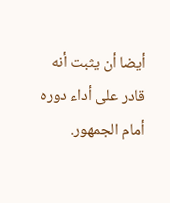أيضا أن يثبت أنه قادر على أداء دوره أمام الجمهور.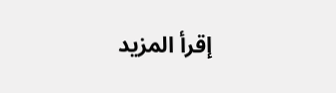إقرأ المزيد